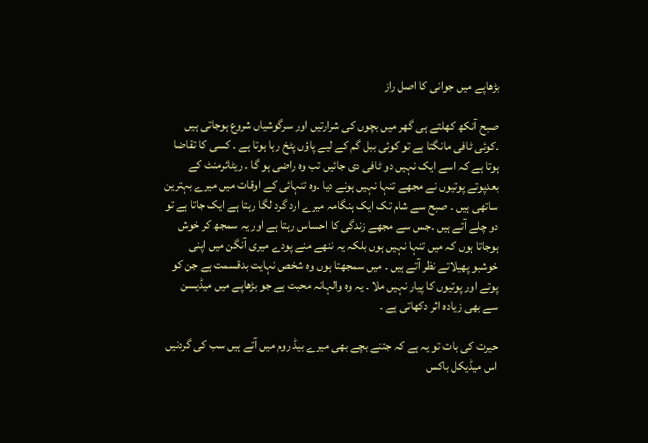بڑھاپے میں جوانی کا اصل راز

صبح آنکھ کھلتے ہی گھر میں بچوں کی شرارتیں اور سرگوشیاں شروع ہوجاتی ہیں ۔کوئی ٹافی مانگتا ہے تو کوئی ببل گم کے لیے پاؤں پٹخ رہا ہوتا ہے ۔ کسی کا تقاضا ہوتا ہے کہ اسے ایک نہیں دو ٹافی دی جائیں تب وہ راضی ہو گا ۔ ریٹائرمنٹ کے بعدپوتے پوتیوں نے مجھے تنہا نہیں ہونے دیا ۔وہ تنہائی کے اوقات میں میرے بہترین ساتھی ہیں ۔ صبح سے شام تک ایک ہنگامہ میرے ارد گرد لگا رہتا ہے ایک جاتا ہے تو دو چلے آتے ہیں ۔جس سے مجھے زندگی کا احساس رہتا ہے اور یہ سمجھ کر خوش ہوجاتا ہوں کہ میں تنہا نہیں ہوں بلکہ یہ ننھے منے پودے میری آنگن میں اپنی خوشبو پھیلاتے نظر آتے ہیں ۔ میں سمجھتا ہوں وہ شخص نہایت بدقسمت ہے جن کو پوتے اور پوتیوں کا پیار نہیں ملا ۔ یہ وہ والہانہ محبت ہے جو بڑھاپے میں میڈیسن سے بھی زیادہ اثر دکھاتی ہے ۔

حیرت کی بات تو یہ ہے کہ جتنے بچے بھی میرے بیڈ روم میں آتے ہیں سب کی گردنیں اس میڈیکل باکس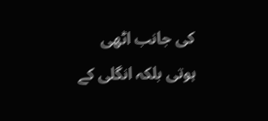کی جانب اٹھی ہوتی بلکہ انگلی کے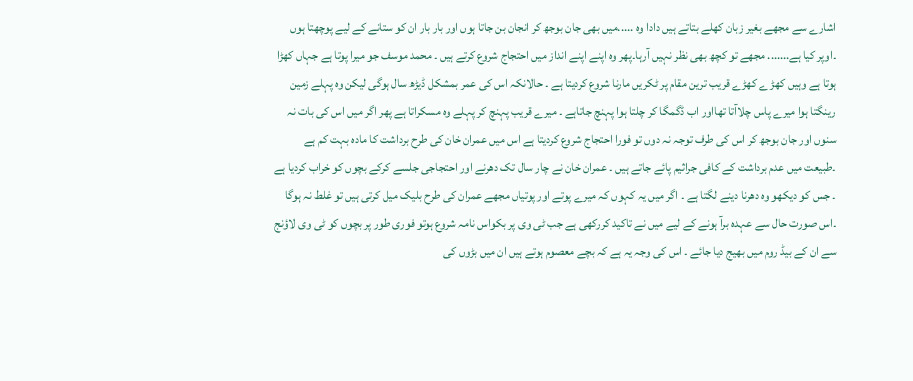اشارے سے مجھے بغیر زبان کھلے بتاتے ہیں دادا وہ .....میں بھی جان بوجھ کر انجان بن جاتا ہوں اور بار بار ان کو ستانے کے لیے پوچھتا ہوں ۔اوپر کیا ہے....... مجھے تو کچھ بھی نظر نہیں آرہا۔پھر وہ اپنے اپنے انداز میں احتجاج شروع کرتے ہیں ۔ محمد موسف جو میرا پوتا ہے جہاں کھڑا ہوتا ہے وہیں کھڑ ے کھڑے قریب ترین مقام پر ٹکریں مارنا شروع کردیتا ہے ۔ حالانکہ اس کی عمر بمشکل ڈیڑھ سال ہوگی لیکن وہ پہلے زمین رینگتا ہوا میرے پاس چلاآتا تھااور اب ڈگمگا کر چلتا ہوا پہنچ جاتاہے ۔ میرے قریب پہنچ کر پہلے وہ مسکراتا ہے پھر اگر میں اس کی بات نہ سنوں اور جان بوجھ کر اس کی طرف توجہ نہ دوں تو فورا احتجاج شروع کردیتا ہے اس میں عمران خان کی طرح برداشت کا مادہ بہت کم ہے ۔طبیعت میں عدم برداشت کے کافی جراثیم پائے جاتے ہیں ۔ عمران خان نے چار سال تک دھرنے اور احتجاجی جلسے کرکے بچوں کو خراب کردیا ہے ۔ جس کو دیکھو وہ دھرنا دینے لگتا ہے ۔ اگر میں یہ کہوں کہ میرے پوتے اور پوتیاں مجھے عمران کی طرح بلیک میل کرتی ہیں تو غلط نہ ہوگا ۔اس صورت حال سے عہدہ برآ ہونے کے لیے میں نے تاکید کررکھی ہے جب ٹی وی پر بکواس نامہ شروع ہوتو فوری طور پر بچوں کو ٹی وی لاؤنج سے ان کے بیڈ روم میں بھیج دیا جائے ۔ اس کی وجہ یہ ہے کہ بچے معصوم ہوتے ہیں ان میں بڑوں کی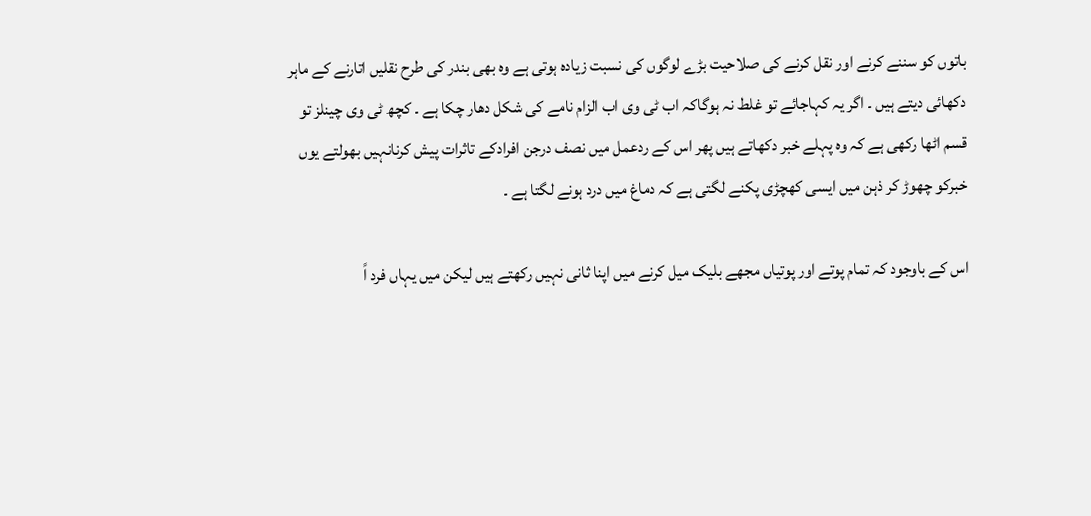باتوں کو سننے کرنے اور نقل کرنے کی صلاحیت بڑے لوگوں کی نسبت زیادہ ہوتی ہے وہ بھی بندر کی طرح نقلیں اتارنے کے ماہر دکھائی دیتے ہیں ۔ اگر یہ کہاجائے تو غلط نہ ہوگاکہ اب ٹی وی اب الزام نامے کی شکل دھار چکا ہے ۔ کچھ ٹی وی چینلز تو قسم اٹھا رکھی ہے کہ وہ پہلے خبر دکھاتے ہیں پھر اس کے ردعمل میں نصف درجن افرادکے تاثرات پیش کرنانہیں بھولتے یوں خبرکو چھوڑ کر ذہن میں ایسی کھچڑی پکنے لگتی ہے کہ دماغ میں درد ہونے لگتا ہے ۔

اس کے باوجود کہ تمام پوتے اور پوتیاں مجھے بلیک میل کرنے میں اپنا ثانی نہیں رکھتے ہیں لیکن میں یہاں فرد اً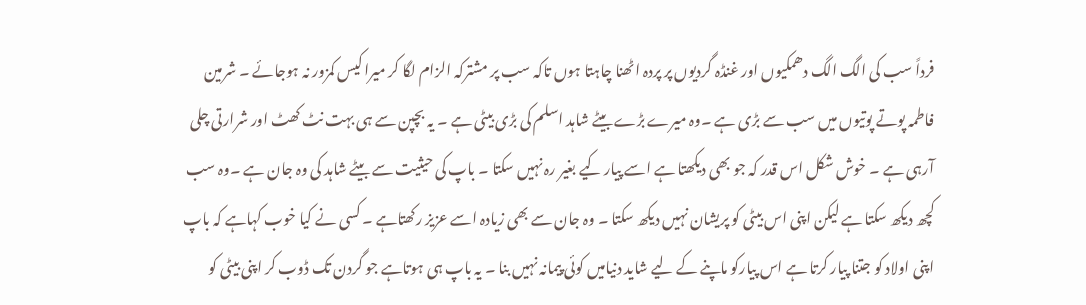فرداً سب کی الگ الگ دھمکیوں اور غنڈہ گردیوں پر پردہ اٹھنا چاہتا ہوں تاکہ سب پر مشترکہ الزام لگا کر میرا کیس کمزور نہ ہوجائے ۔ شرمین فاطمہ پوتے پوتیوں میں سب سے بڑی ہے ۔وہ میرے بڑے بیٹے شاہد اسلم کی بڑی بیٹی ہے ۔ یہ بچپن سے ہی بہت نٹ کھٹ اور شرارتی چلی آرہی ہے ۔ خوش شکل اس قدر کہ جو بھی دیکھتا ہے اسے پیار کیے بغیر رہ نہیں سکتا ۔ باپ کی حیثیت سے بیٹے شاہد کی وہ جان ہے ۔وہ سب کچھ دیکھ سکتا ہے لیکن اپنی اس بیٹی کو پریشان نہیں دیکھ سکتا ۔ وہ جان سے بھی زیادہ اسے عزیز رکھتاہے ۔ کسی نے کیا خوب کہاہے کہ باپ اپنی اولاد کو جتنا پیار کرتا ہے اس پیارکو ماپنے کے لیے شاید دنیامیں کوئی پیمانہ نہیں بنا ۔ یہ باپ ہی ہوتاہے جو گردن تک ڈوب کر اپنی بیٹی کو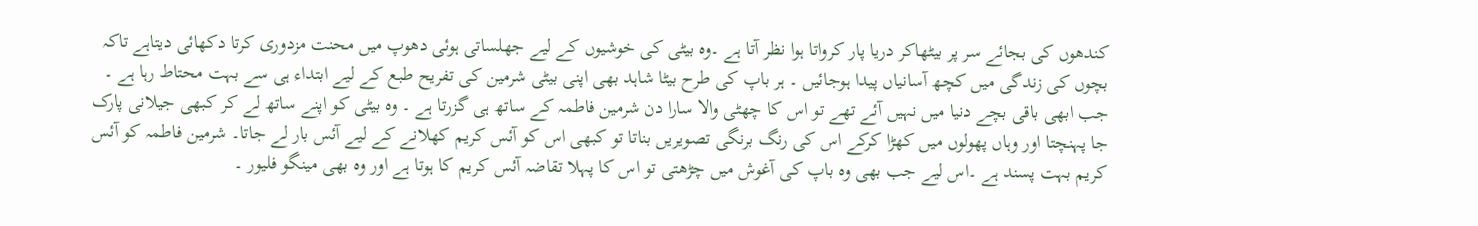کندھوں کی بجائے سر پر بیٹھاکر دریا پار کرواتا ہوا نظر آتا ہے ۔وہ بیٹی کی خوشیوں کے لیے جھلساتی ہوئی دھوپ میں محنت مزدوری کرتا دکھائی دیتاہے تاکہ بچوں کی زندگی میں کچھ آسانیاں پیدا ہوجائیں ۔ ہر باپ کی طرح بیٹا شاہد بھی اپنی بیٹی شرمین کی تفریح طبع کے لیے ابتداء ہی سے بہت محتاط رہا ہے ۔ جب ابھی باقی بچے دنیا میں نہیں آئے تھے تو اس کا چھٹی والا سارا دن شرمین فاطمہ کے ساتھ ہی گزرتا ہے ۔ وہ بیٹی کو اپنے ساتھ لے کر کبھی جیلانی پارک جا پہنچتا اور وہاں پھولوں میں کھڑا کرکے اس کی رنگ برنگی تصویریں بناتا تو کبھی اس کو آئس کریم کھلانے کے لیے آئس بار لے جاتا۔ شرمین فاطمہ کو آئس کریم بہت پسند ہے ۔اس لیے جب بھی وہ باپ کی آغوش میں چڑھتی تو اس کا پہلا تقاضہ آئس کریم کا ہوتا ہے اور وہ بھی مینگو فلیور ۔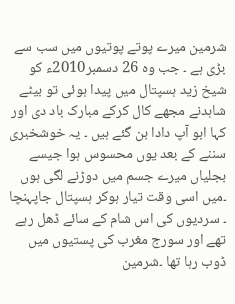شرمین میرے پوتے پوتیوں میں سب سے بڑی ہے ۔ جب وہ 26 دسمبر2010ء کو شیخ زید ہسپتال میں پیدا ہوئی تو بیٹے شاہدنے مجھے کال کرکے مبارک باد دی اور کہا ابو آپ دادا بن گئے ہیں ۔ یہ خوشخبری سننے کے بعد یوں محسوس ہوا جیسے بجلیاں میرے جسم میں دوڑنے لگی ہوں ۔میں اسی وقت تیار ہوکر ہسپتال جاپہنچا ۔ سردیوں کی اس شام کے سائے ڈھل رہے تھے اور سورج مغرب کی پستیوں میں ڈوب رہا تھا ۔شرمین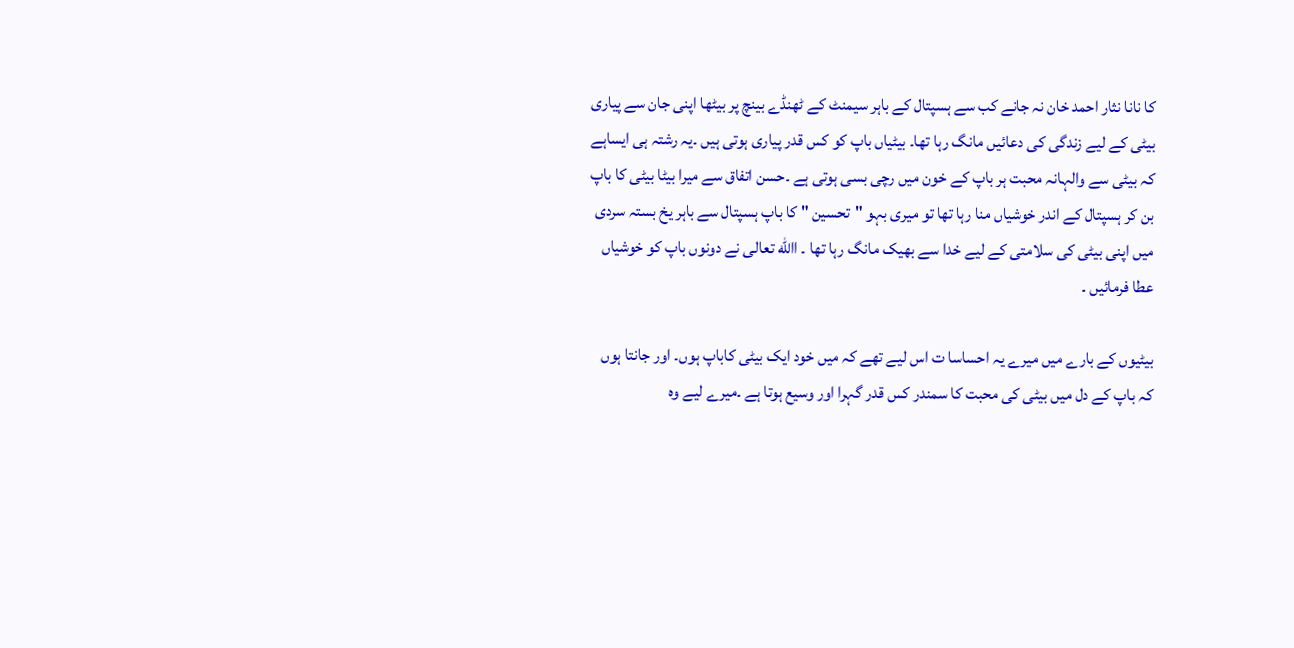کا نانا نثار احمد خان نہ جانے کب سے ہسپتال کے باہر سیمنٹ کے ٹھنڈے بینچ پر بیٹھا اپنی جان سے پیاری بیٹی کے لیے زندگی کی دعائیں مانگ رہا تھا۔ بیٹیاں باپ کو کس قدر پیاری ہوتی ہیں ۔یہ رشتہ ہی ایساہے کہ بیٹی سے والہانہ محبت ہر باپ کے خون میں رچی بسی ہوتی ہے ۔حسن اتفاق سے میرا بیٹا بیٹی کا باپ بن کر ہسپتال کے اندر خوشیاں منا رہا تھا تو میری بہو "تحسین " کا باپ ہسپتال سے باہر یخ بستہ سردی میں اپنی بیٹی کی سلامتی کے لیے خدا سے بھیک مانگ رہا تھا ۔ االله تعالی نے دونوں باپ کو خوشیاں عطا فرمائیں ۔

بیٹیوں کے بارے میں میرے یہ احساسا ت اس لیے تھے کہ میں خود ایک بیٹی کاباپ ہوں۔ اور جانتا ہوں کہ باپ کے دل میں بیٹی کی محبت کا سمندر کس قدر گہرا اور وسیع ہوتا ہے ۔میرے لیے وہ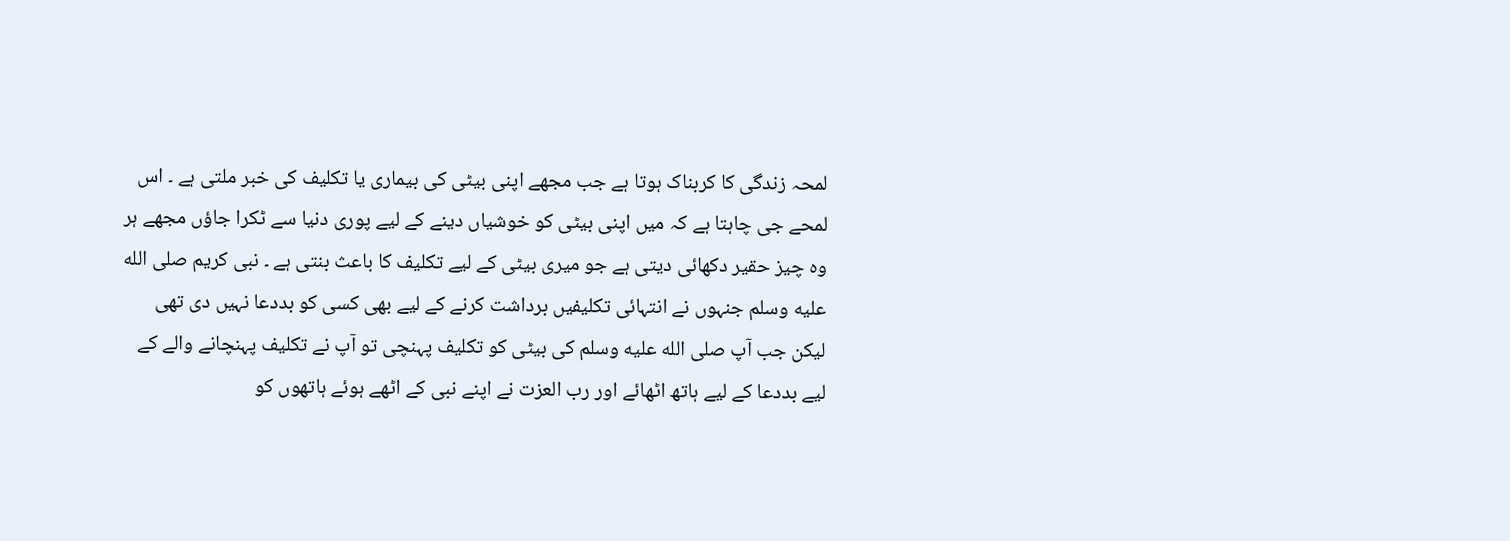لمحہ زندگی کا کربناک ہوتا ہے جب مجھے اپنی بیٹی کی بیماری یا تکلیف کی خبر ملتی ہے ۔ اس لمحے جی چاہتا ہے کہ میں اپنی بیٹی کو خوشیاں دینے کے لیے پوری دنیا سے ٹکرا جاؤں مجھے ہر وہ چیز حقیر دکھائی دیتی ہے جو میری بیٹی کے لیے تکلیف کا باعث بنتی ہے ۔ نبی کریم صلى الله عليه وسلم جنہوں نے انتہائی تکلیفیں برداشت کرنے کے لیے بھی کسی کو بددعا نہیں دی تھی لیکن جب آپ صلى الله عليه وسلم کی بیٹی کو تکلیف پہنچی تو آپ نے تکلیف پہنچانے والے کے لیے بددعا کے لیے ہاتھ اٹھائے اور رب العزت نے اپنے نبی کے اٹھے ہوئے ہاتھوں کو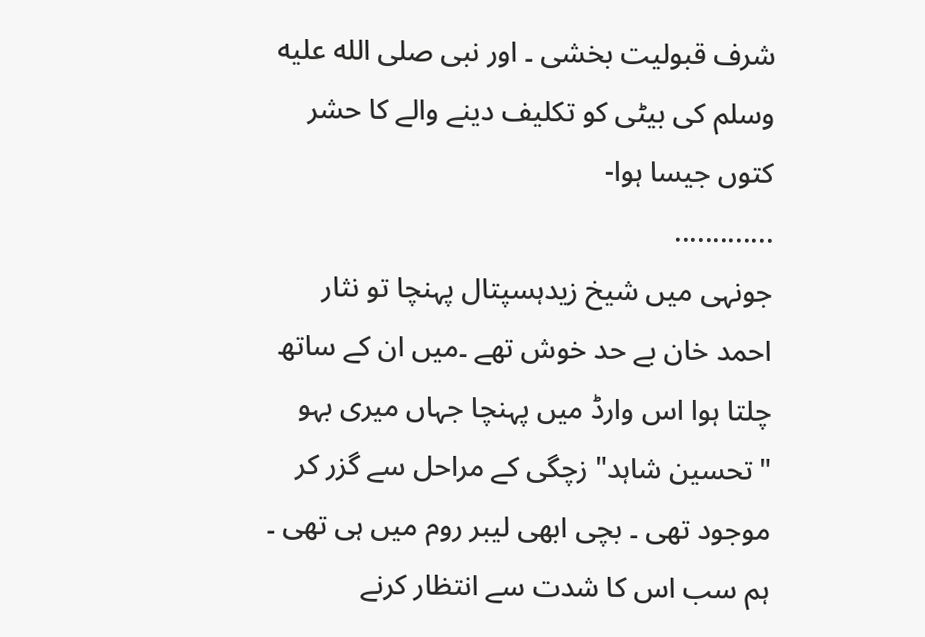شرف قبولیت بخشی ۔ اور نبی صلى الله عليه وسلم کی بیٹی کو تکلیف دینے والے کا حشر کتوں جیسا ہوا-
.............
جونہی میں شیخ زیدہسپتال پہنچا تو نثار احمد خان بے حد خوش تھے ۔میں ان کے ساتھ چلتا ہوا اس وارڈ میں پہنچا جہاں میری بہو "تحسین شاہد" زچگی کے مراحل سے گزر کر موجود تھی ۔ بچی ابھی لیبر روم میں ہی تھی ۔ ہم سب اس کا شدت سے انتظار کرنے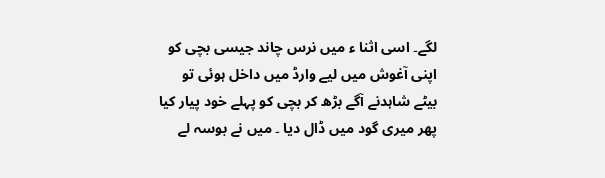لگے۔ اسی اثنا ء میں نرس چاند جیسی بچی کو اپنی آغوش میں لیے وارڈ میں داخل ہوئی تو بیٹے شاہدنے آگے بڑھ کر بچی کو پہلے خود پیار کیا پھر میری گود میں ڈال دیا ۔ میں نے بوسہ لے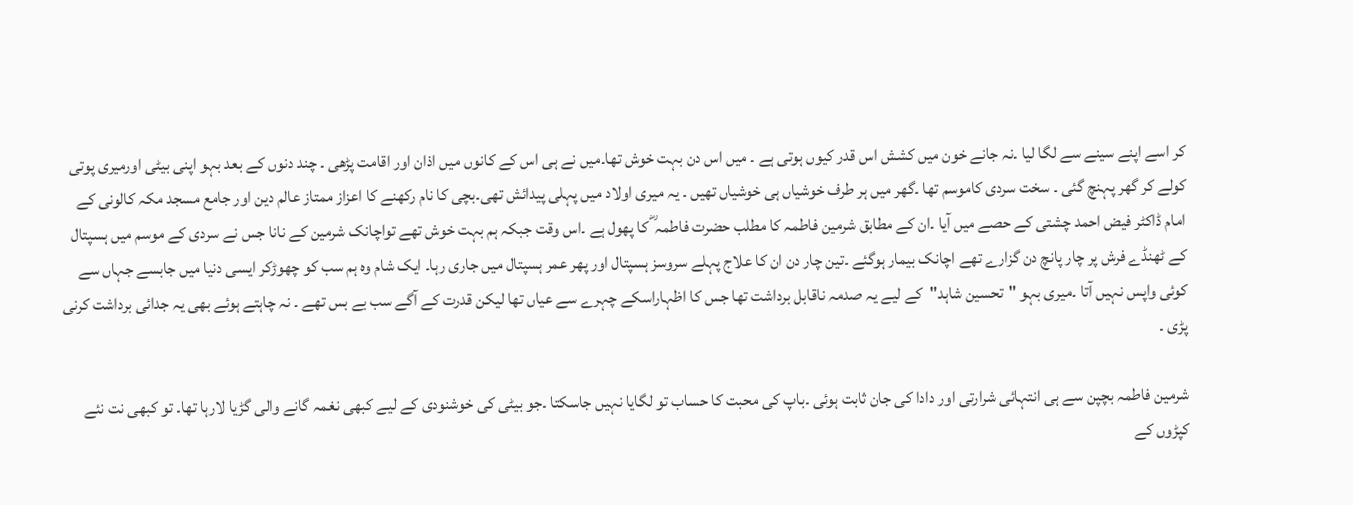کر اسے اپنے سینے سے لگا لیا ۔نہ جانے خون میں کشش اس قدر کیوں ہوتی ہے ۔ میں اس دن بہت خوش تھا۔میں نے ہی اس کے کانوں میں اذان اور اقامت پڑھی ۔ چند دنوں کے بعد بہو اپنی بیٹی اورمیری پوتی کولے کر گھر پہنچ گئی ۔ سخت سردی کاموسم تھا ۔گھر میں ہر طرف خوشیاں ہی خوشیاں تھیں ۔ یہ میری اولاد میں پہلی پیدائش تھی۔بچی کا نام رکھنے کا اعزاز ممتاز عالم دین اور جامع مسجد مکہ کالونی کے امام ڈاکٹر فیض احمد چشتی کے حصے میں آیا ۔ان کے مطابق شرمین فاطمہ کا مطلب حضرت فاطمہ ؓ کا پھول ہے ۔اس وقت جبکہ ہم بہت خوش تھے تواچانک شرمین کے نانا جس نے سردی کے موسم میں ہسپتال کے ٹھنڈے فرش پر چار پانچ دن گزارے تھے اچانک بیمار ہوگئے ۔تین چار دن ان کا علاج پہلے سروسز ہسپتال اور پھر عمر ہسپتال میں جاری رہا۔ ایک شام وہ ہم سب کو چھوڑکر ایسی دنیا میں جابسے جہاں سے کوئی واپس نہیں آتا ۔میری بہو "تحسین شاہد"کے لیے یہ صدمہ ناقابل برداشت تھا جس کا اظہاراسکے چہرے سے عیاں تھا لیکن قدرت کے آگے سب بے بس تھے ۔ نہ چاہتے ہوئے بھی یہ جدائی برداشت کرنی پڑی ۔

شرمین فاطمہ بچپن سے ہی انتہائی شرارتی اور دادا کی جان ثابت ہوئی ۔باپ کی محبت کا حساب تو لگایا نہیں جاسکتا ۔جو بیٹی کی خوشنودی کے لیے کبھی نغمہ گانے والی گڑیا لارہا تھا۔ تو کبھی نت نئے کپڑوں کے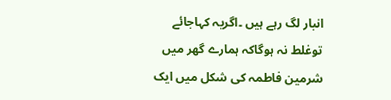انبار لگ رہے ہیں ۔اگریہ کہاجائے توغلط نہ ہوگاکہ ہمارے گھر میں شرمین فاطمہ کی شکل میں ایک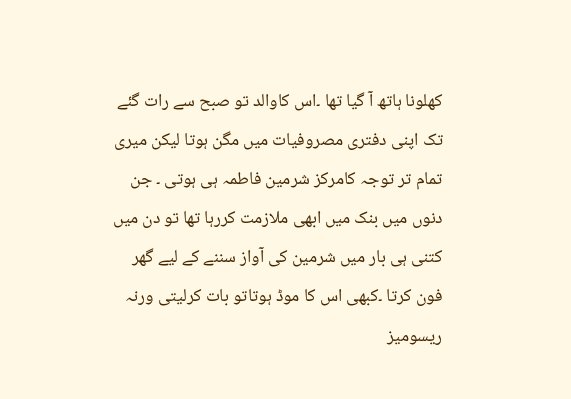کھلونا ہاتھ آ گیا تھا ۔اس کاوالد تو صبح سے رات گئے تک اپنی دفتری مصروفیات میں مگن ہوتا لیکن میری تمام تر توجہ کامرکز شرمین فاطمہ ہی ہوتی ۔ جن دنوں میں بنک میں ابھی ملازمت کررہا تھا تو دن میں کتنی ہی بار میں شرمین کی آواز سننے کے لیے گھر فون کرتا ۔کبھی اس کا موڈ ہوتاتو بات کرلیتی ورنہ ریسومیز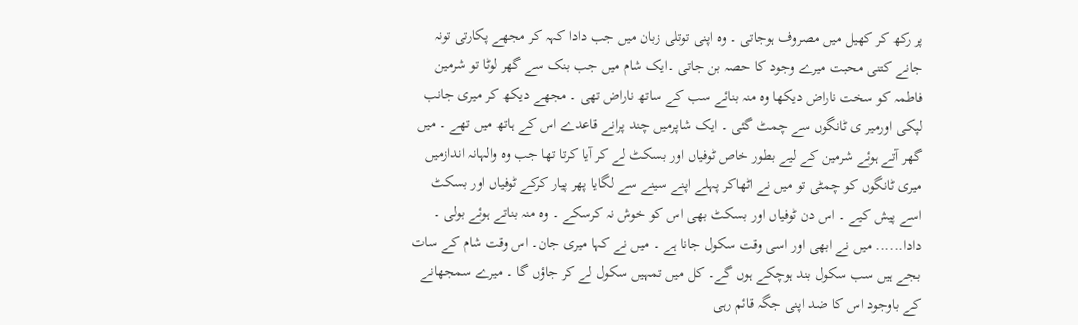پر رکھ کر کھیل میں مصروف ہوجاتی ۔ وہ اپنی توتلی زبان میں جب دادا کہہ کر مجھے پکارتی تونہ جانے کتنی محبت میرے وجود کا حصہ بن جاتی ۔ایک شام میں جب بنک سے گھر لوٹا تو شرمین فاطمہ کو سخت ناراض دیکھا وہ منہ بنائے سب کے ساتھ ناراض تھی ۔ مجھے دیکھ کر میری جانب لپکی اورمیر ی ٹانگوں سے چمٹ گئی ۔ ایک شاپرمیں چند پرانے قاعدے اس کے ہاتھ میں تھے ۔ میں گھر آتے ہوئے شرمین کے لیے بطور خاص ٹوفیاں اور بسکٹ لے کر آیا کرتا تھا جب وہ والہانہ اندازمیں میری ٹانگوں کو چمٹی تو میں نے اٹھاکر پہلے اپنے سینے سے لگایا پھر پیار کرکے ٹوفیاں اور بسکٹ اسے پیش کیے ۔ اس دن ٹوفیاں اور بسکٹ بھی اس کو خوش نہ کرسکے ۔ وہ منہ بناتے ہوئے بولی ۔ دادا...... میں نے ابھی اور اسی وقت سکول جانا ہے ۔ میں نے کہا میری جان۔ اس وقت شام کے سات بجے ہیں سب سکول بند ہوچکے ہوں گے۔ کل میں تمہیں سکول لے کر جاؤں گا ۔ میرے سمجھانے کے باوجود اس کا ضد اپنی جگہ قائم رہی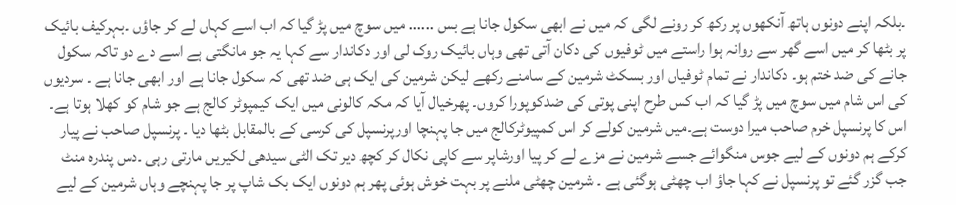۔بلکہ اپنے دونوں ہاتھ آنکھوں پر رکھ کر رونے لگی کہ میں نے ابھی سکول جانا ہے بس ...... میں سوچ میں پڑ گیا کہ اب اسے کہاں لے کر جاؤں ۔بہرکیف بائیک پر بٹھا کر میں اسے گھر سے روانہ ہوا راستے میں ٹوفیوں کی دکان آتی تھی وہاں بائیک روک لی اور دکاندار سے کہا یہ جو مانگتی ہے اسے دے دو تاکہ سکول جانے کی ضد ختم ہو۔ دکاندار نے تمام ٹوفیاں اور بسکٹ شرمین کے سامنے رکھے لیکن شرمین کی ایک ہی ضد تھی کہ سکول جانا ہے اور ابھی جانا ہے ۔ سردیوں کی اس شام میں سوچ میں پڑ گیا کہ اب کس طرح اپنی پوتی کی ضدکوپورا کروں۔ پھرخیال آیا کہ مکہ کالونی میں ایک کیمپوٹر کالج ہے جو شام کو کھلا ہوتا ہے۔ اس کا پرنسپل خرم صاحب میرا دوست ہے۔میں شرمین کولے کر اس کمپیوٹرکالج میں جا پہنچا اورپرنسپل کی کرسی کے بالمقابل بٹھا دیا ۔ پرنسپل صاحب نے پیار کرکے ہم دونوں کے لیے جوس منگوائے جسے شرمین نے مزے لے کر پیا اورشاپر سے کاپی نکال کر کچھ دیر تک الٹی سیدھی لکیریں مارتی رہی ۔دس پندرہ منٹ جب گزر گئے تو پرنسپل نے کہا جاؤ اب چھٹی ہوگئی ہے ۔ شرمین چھٹی ملنے پر بہت خوش ہوئی پھر ہم دونوں ایک بک شاپ پر جا پہنچے وہاں شرمین کے لیے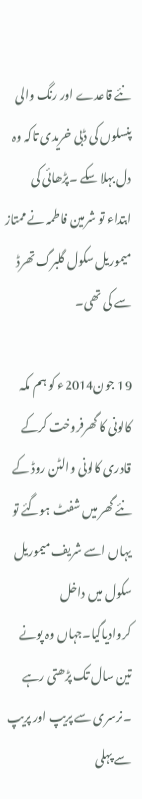نئے قاعدے اور رنگ والی پنسلوں کی ڈبی خریدی تاکہ وہ دل بہلا سکے ۔پڑھائی کی ابتداء تو شرمین فاطمہ نے ممتاز میموریل سکول گلبرگ تھرڈ سے کی تھی۔

19 جون2014ء کو ہم مکہ کالونی کا گھرفروخت کرکے قادری کالونی والٹن روڈ کے نئے گھر میں شفٹ ہوگئے تو یہاں اسے شریف میموریل سکول میں داخل کروادیاگیا۔جہاں وہ پونے تین سال تک پڑھتی رہے ۔نرسری سے پریپ اور پریپ سے پہلی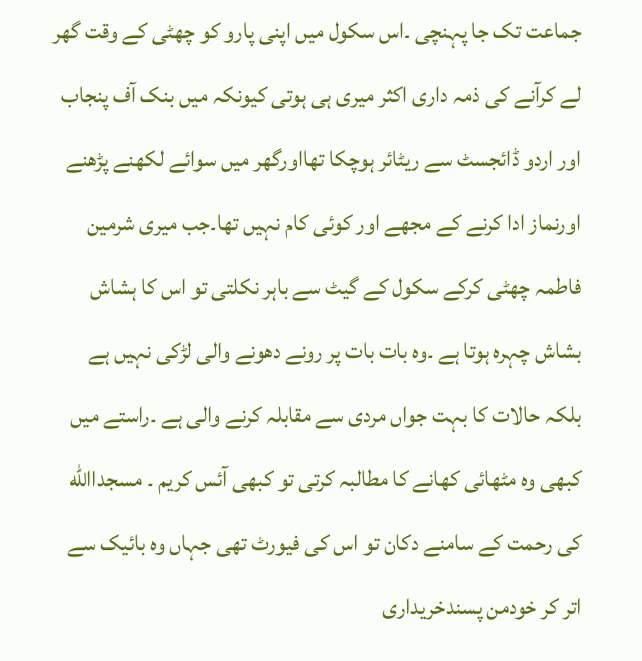جماعت تک جا پہنچی ۔اس سکول میں اپنی پارو کو چھٹی کے وقت گھر لے کرآنے کی ذمہ داری اکثر میری ہی ہوتی کیونکہ میں بنک آف پنجاب اور اردو ڈائجسٹ سے ریٹائر ہوچکا تھااورگھر میں سوائے لکھنے پڑھنے اورنماز ادا کرنے کے مجھے اور کوئی کام نہیں تھا۔جب میری شرمین فاطمہ چھٹی کرکے سکول کے گیٹ سے باہر نکلتی تو اس کا ہشاش بشاش چہرہ ہوتا ہے ۔وہ بات بات پر رونے دھونے والی لڑکی نہیں ہے بلکہ حالات کا بہت جواں مردی سے مقابلہ کرنے والی ہے ۔راستے میں کبھی وہ مٹھائی کھانے کا مطالبہ کرتی تو کبھی آئس کریم ۔ مسجداالله کی رحمت کے سامنے دکان تو اس کی فیورٹ تھی جہاں وہ بائیک سے اتر کر خودمن پسندخریداری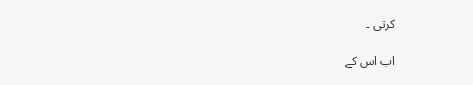کرتی ۔

اب اس کے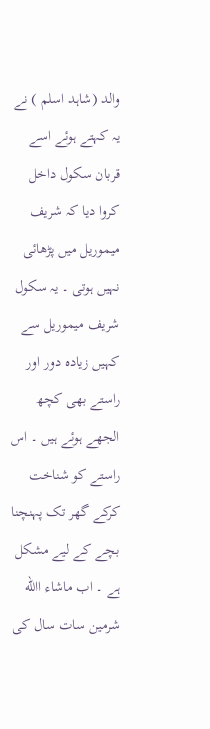والد (شاہد اسلم ) نے یہ کہتے ہوئے اسے قربان سکول داخل کروا دیا کہ شریف میموریل میں پڑھائی نہیں ہوتی ۔ یہ سکول شریف میموریل سے کہیں زیادہ دور اور راستے بھی کچھ الجھے ہوئے ہیں ۔ اس راستے کو شناخت کرکے گھر تک پہنچنا بچے کے لیے مشکل ہے ۔ اب ماشاء االله شرمین سات سال کی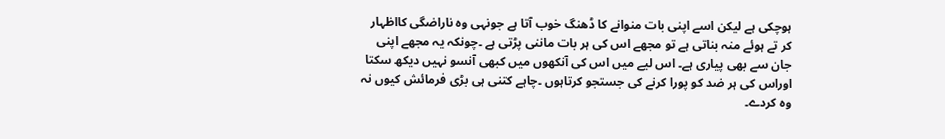ہوچکی ہے لیکن اسے اپنی بات منوانے کا ڈھنگ خوب آتا ہے جونہی وہ ناراضگی کااظہار کر تے ہوئے منہ بناتی ہے تو مجھے اس کی ہر بات ماننی پڑتی ہے ۔چونکہ یہ مجھے اپنی جان سے بھی پیاری ہے۔ اس لیے میں اس کی آنکھوں میں کبھی آنسو نہیں دیکھ سکتا اوراس کی ہر ضد کو پورا کرنے کی جستجو کرتاہوں ۔چاہے کتنی ہی بڑی فرمائش کیوں نہ وہ کردے۔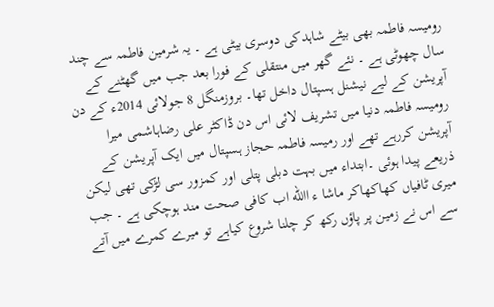رومیسہ فاطمہ بھی بیٹے شاہدکی دوسری بیٹی ہے ۔ یہ شرمین فاطمہ سے چند سال چھوٹی ہے ۔ نئے گھر میں منتقلی کے فورا بعد جب میں گھٹنے کے آپریشن کے لیے نیشنل ہسپتال داخل تھا۔ بروزمنگل 8 جولائی 2014ء کے دن رومیسہ فاطمہ دنیا میں تشریف لائی اس دن ڈاکٹر علی رضاہاشمی میرا آپریشن کررہے تھے اور رمیسہ فاطمہ حجاز ہسپتال میں ایک آپریشن کے ذریعے پیدا ہوئی ۔ابتداء میں بہت دبلی پتلی اور کمزور سی لڑکی تھی لیکن میری ٹافیاں کھاکھاکر ماشا ء االله اب کافی صحت مند ہوچکی ہے ۔ جب سے اس نے زمین پر پاؤں رکھ کر چلنا شروع کیاہے تو میرے کمرے میں آتے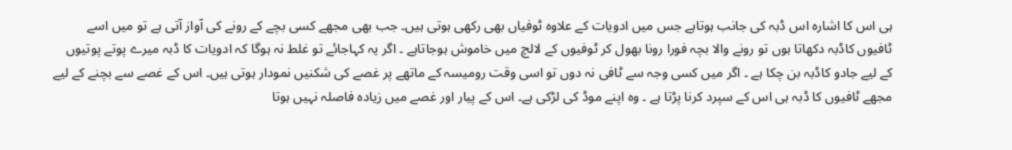ہی اس کا اشارہ اس ڈبہ کی جانب ہوتاہے جس میں ادویات کے علاوہ ٹوفیاں بھی رکھی ہوتی ہیں۔ جب بھی مجھے کسی بچے کے رونے کی آواز آتی ہے تو میں اسے ٹافیوں کاڈبہ دکھاتا ہوں تو رونے والا بچہ فورا رونا بھول کر ٹوفیوں کے لالچ میں خاموش ہوجاتاہے ۔ اگر یہ کہاجائے تو غلط نہ ہوگا کہ ادویات کا ڈبہ میرے پوتے پوتیوں کے لیے جادو کاڈبہ بن چکا ہے ۔ اگر میں کسی وجہ سے ٹافی نہ دوں تو اسی وقت رومیسہ کے ماتھے پر غصے کی شکنیں نمودار ہوتی ہیں۔ اس کے غصے سے بچنے کے لیے مجھے ٹافیوں کا ڈبہ ہی اس کے سپرد کرنا پڑتا ہے ۔ وہ اپنے موڈ کی لڑکی ہے۔ اس کے پیار اور غصے میں زیادہ فاصلہ نہیں ہوتا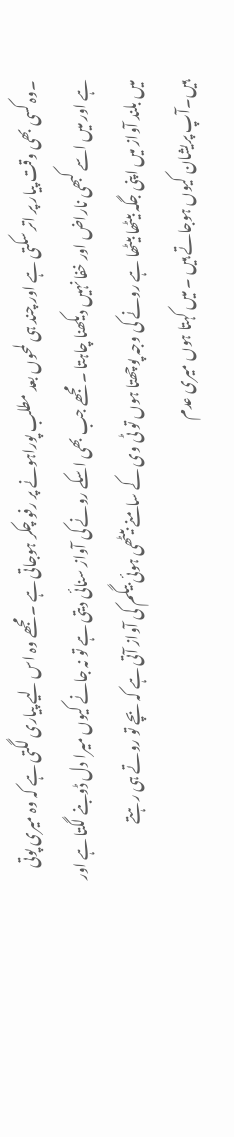۔وہ کسی بھی وقت پیار پر اتر سکتی ہے اور چند ہی لمحوں بعد مطلب پوراہونے پر رفو چکر ہوجاتی ہے ۔ مجھے وہ اس لیے پیاری لگتی ہے کہ وہ میری پوتی ہے اور میں اسے کبھی ناراض اور خفا نہیں دیکھنا چاہتا ۔ مجھے جب بھی اسکے رونے کی آواز سنائی دیتی ہے تو نہ جانے کیوں میرا دل ڈوبنے لگتا ہے اور میں بلند آواز میں اپنی جگہ بیٹھا بیٹھا ہے رونے کی وجہ پوچھتا ہوں تو ٹی وی کے سامنے بیٹھی ہوئی بیگم کی آواز آتی ہے کہ بچے تو روتے ہی رہتے ہیں۔آپ پریشان کیوں ہوجاتے ہیں ۔ میں کہتا ہوں میری عدم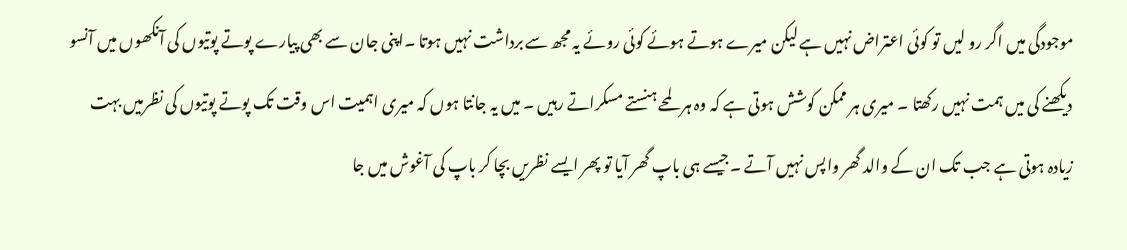موجودگی میں اگر رو لیں تو کوئی اعتراض نہیں ہے لیکن میرے ہوتے ہوئے کوئی روئے یہ مجھ سے برداشت نہیں ہوتا ۔اپنی جان سے بھی پیارے پوتے پوتیوں کی آنکھوں میں آنسو دیکھنے کی میں ہمت نہیں رکھتا ۔ میری ہر ممکن کوشش ہوتی ہے کہ وہ ہر لمحے ہنستے مسکراتے رہیں ۔ میں یہ جانتا ہوں کہ میری اہمیت اس وقت تک پوتے پوتیوں کی نظرمیں بہت زیادہ ہوتی ہے جب تک ان کے والد گھر واپس نہیں آتے ۔جیسے ہی باپ گھر آیا تو پھر ایسے نظریں بچا کر باپ کی آغوش میں جا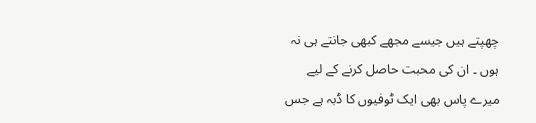چھپتے ہیں جیسے مجھے کبھی جانتے ہی نہ ہوں ۔ ان کی محبت حاصل کرنے کے لیے میرے پاس بھی ایک ٹوفیوں کا ڈبہ ہے جس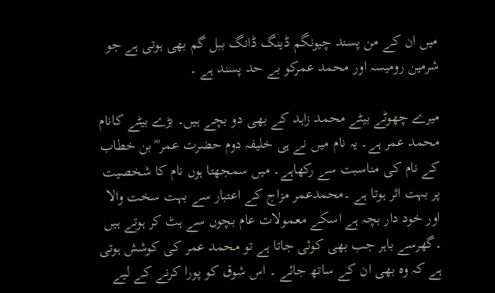میں ان کے من پسند چیونگم ڈینگ ڈانگ ببل گم بھی ہوتی ہے جو شرمین رومیسہ اور محمد عمرکو بے حد پسند ہے ۔

میرے چھوٹے بیٹے محمد زاہد کے بھی دو بچے ہیں۔ بڑے بیٹے کانام محمد عمر ہے۔ یہ نام میں نے ہی خلیفہ دوم حضرت عمر ؓ بن خطاب کے نام کی مناسبت سے رکھاہے۔ میں سمجھتا ہوں نام کا شخصیت پر بہت اثر ہوتا ہے ۔محمدعمر مزاج کے اعتبار سے بہت سخت والا اور خود دار بچہ ہے اسکے معمولات عام بچوں سے ہٹ کر ہوتے ہیں ۔گھرسے باہر جب بھی کوئی جاتا ہے تو محمد عمر کی کوشش ہوتی ہے کہ وہ بھی ان کے ساتھ جائے ۔ اس شوق کو پورا کرنے کے لیے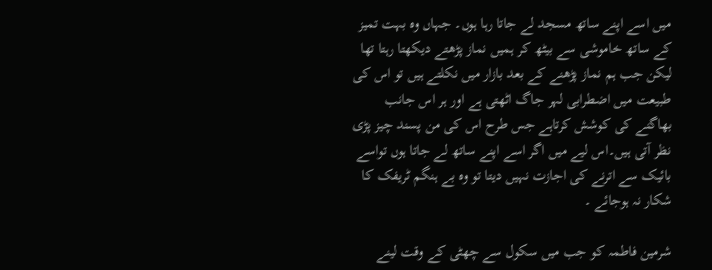میں اسے اپنے ساتھ مسجد لے جاتا رہا ہوں۔ جہاں وہ بہت تمیز کے ساتھ خاموشی سے بیٹھ کر ہمیں نماز پڑھتے دیکھتا رہتا تھا لیکن جب ہم نماز پڑھنے کے بعد بازار میں نکلتے ہیں تو اس کی طبیعت میں اضطرابی لہر جاگ اٹھتی ہے اور ہر اس جانب بھاگنے کی کوشش کرتاہے جس طرح اس کی من پسند چیز پڑی نظر آتی ہیں۔اس لیے میں اگر اسے اپنے ساتھ لے جاتا ہوں تواسے بائیک سے اترنے کی اجازت نہیں دیتا تو وہ بے ہنگم ٹریفک کا شکار نہ ہوجائے ۔

شرمین فاطمہ کو جب میں سکول سے چھٹی کے وقت لینے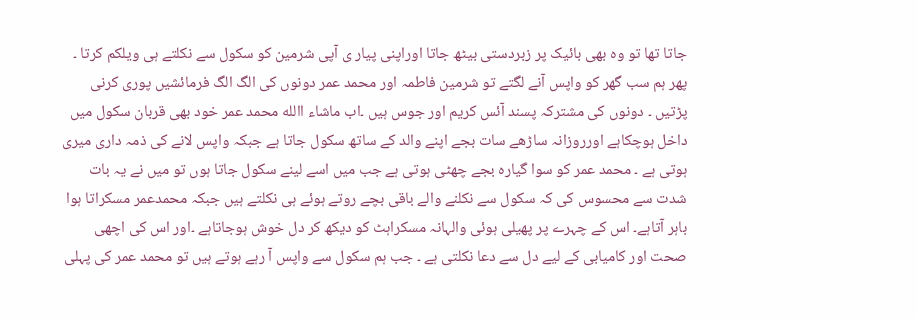جاتا تھا تو وہ بھی بائیک پر زبردستی بیٹھ جاتا اوراپنی پیار ی آپی شرمین کو سکول سے نکلتے ہی ویلکم کرتا ۔ پھر ہم سب گھر کو واپس آنے لگتے تو شرمین فاطمہ اور محمد عمر دونوں کی الگ الگ فرمائشیں پوری کرنی پڑتیں ۔ دونوں کی مشترکہ پسند آئس کریم اور جوس ہیں ۔اب ماشاء االله محمد عمر خود بھی قربان سکول میں داخل ہوچکاہے اورروزانہ ساڑھے سات بجے اپنے والد کے ساتھ سکول جاتا ہے جبکہ واپس لانے کی ذمہ داری میری ہوتی ہے ۔ محمد عمر کو سوا گیارہ بجے چھٹی ہوتی ہے جب میں اسے لینے سکول جاتا ہوں تو میں نے یہ بات شدت سے محسوس کی کہ سکول سے نکلنے والے باقی بچے روتے ہوئے ہی نکلتے ہیں جبکہ محمدعمر مسکراتا ہوا باہر آتاہے۔ اس کے چہرے پر پھیلی ہوئی والہانہ مسکراہٹ کو دیکھ کر دل خوش ہوجاتاہے ۔اور اس کی اچھی صحت اور کامیابی کے لیے دل سے دعا نکلتی ہے ۔ جب ہم سکول سے واپس آ رہے ہوتے ہیں تو محمد عمر کی پہلی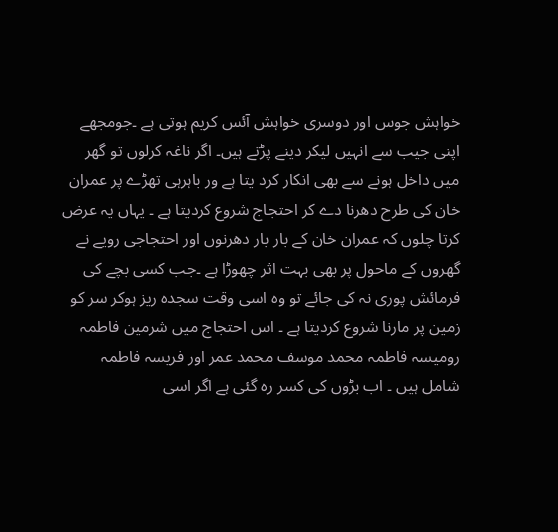خواہش جوس اور دوسری خواہش آئس کریم ہوتی ہے ۔جومجھے اپنی جیب سے انہیں لیکر دینے پڑتے ہیں۔ اگر ناغہ کرلوں تو گھر میں داخل ہونے سے بھی انکار کرد یتا ہے ور باہرہی تھڑے پر عمران خان کی طرح دھرنا دے کر احتجاج شروع کردیتا ہے ۔ یہاں یہ عرض کرتا چلوں کہ عمران خان کے بار بار دھرنوں اور احتجاجی رویے نے گھروں کے ماحول پر بھی بہت اثر چھوڑا ہے ۔جب کسی بچے کی فرمائش پوری نہ کی جائے تو وہ اسی وقت سجدہ ریز ہوکر سر کو زمین پر مارنا شروع کردیتا ہے ۔ اس احتجاج میں شرمین فاطمہ رومیسہ فاطمہ محمد موسف محمد عمر اور فریسہ فاطمہ شامل ہیں ۔ اب بڑوں کی کسر رہ گئی ہے اگر اسی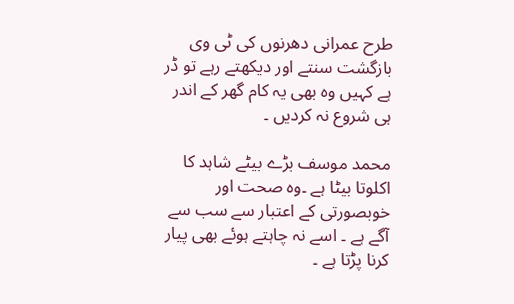طرح عمرانی دھرنوں کی ٹی وی بازگشت سنتے اور دیکھتے رہے تو ڈر ہے کہیں وہ بھی یہ کام گھر کے اندر ہی شروع نہ کردیں ۔

محمد موسف بڑے بیٹے شاہد کا اکلوتا بیٹا ہے ۔وہ صحت اور خوبصورتی کے اعتبار سے سب سے آگے ہے ۔ اسے نہ چاہتے ہوئے بھی پیار کرنا پڑتا ہے ۔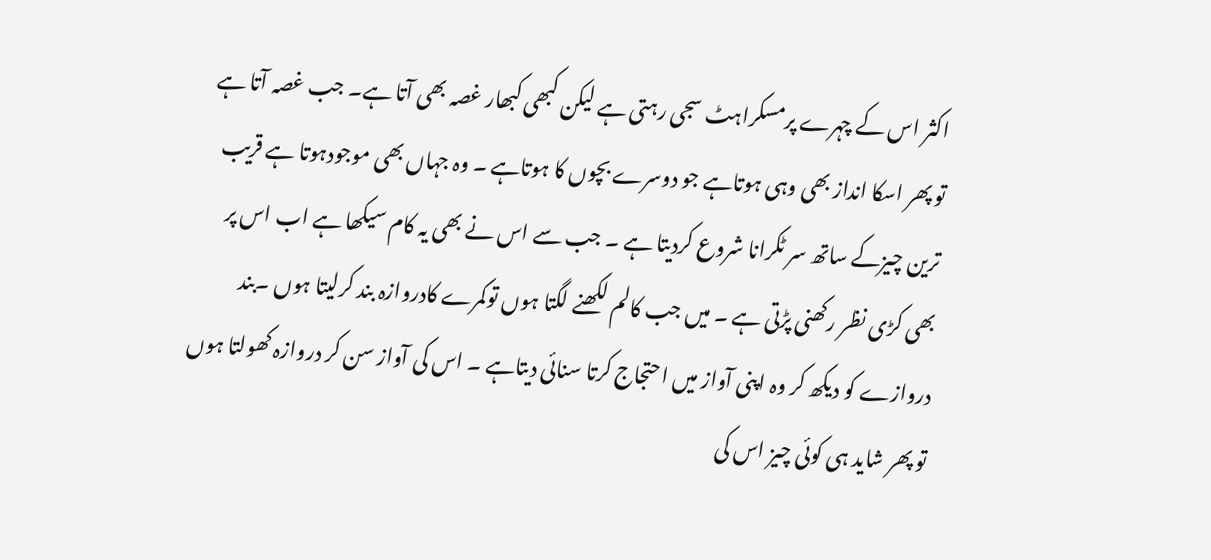اکثر اس کے چہرے پرمسکراہٹ سجی رہتی ہے لیکن کبھی کبھار غصہ بھی آتا ہے۔ جب غصہ آتا ہے تو پھر اسکا انداز بھی وہی ہوتاہے جو دوسرے بچوں کا ہوتاہے ۔ وہ جہاں بھی موجودہوتا ہے قریب ترین چیزکے ساتھ سر ٹکرانا شروع کردیتا ہے ۔ جب سے اس نے بھی یہ کام سیکھا ہے اب اس پر بھی کڑی نظر رکھنی پڑتی ہے ۔ میں جب کالم لکھنے لگتا ہوں توکمرے کادروازہ بند کرلیتا ہوں ۔بند دروازے کو دیکھ کر وہ اپنی آواز میں احتجاج کرتا سنائی دیتاہے ۔ اس کی آواز سن کر دروازہ کھولتا ہوں تو پھر شاید ہی کوئی چیز اس کی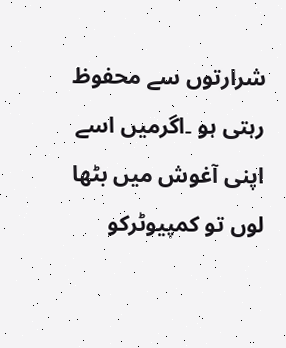شرارتوں سے محفوظ رہتی ہو ۔اگرمیں اسے
اپنی آغوش میں بٹھا لوں تو کمپیوٹرکو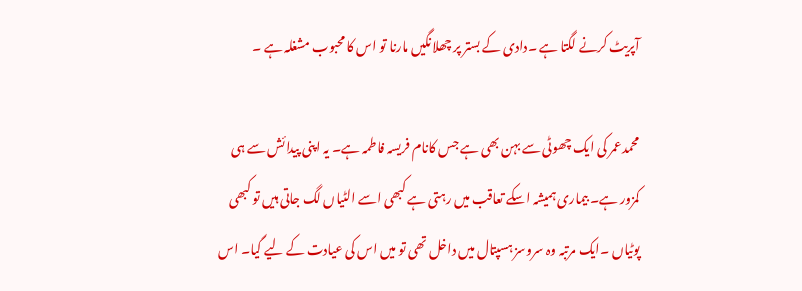آپریٹ کرنے لگتا ہے ۔دادی کے بستر پر چھلانگیں مارنا تو اس کا محبوب مشغلہ ہے ۔

محمدعمر کی ایک چھوٹی سے بہن بھی ہے جس کانام فریسہ فاطمہ ہے۔ یہ اپنی پیدائش سے ہی کمزور ہے۔ بیماری ہمیشہ اسکے تعاقب میں رہتی ہے کبھی اسے الٹیاں لگ جاتی ہیں تو کبھی پوٹیاں ۔ایک مرتبہ وہ سروسز ہسپتال میں داخل تھی تو میں اس کی عیادت کے لیے گیا۔ اس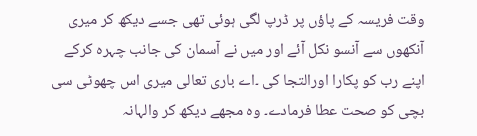وقت فریسہ کے پاؤں پر ڈرپ لگی ہوئی تھی جسے دیکھ کر میری آنکھوں سے آنسو نکل آئے اور میں نے آسمان کی جانب چہرہ کرکے اپنے رب کو پکارا اورالتجا کی ۔اے باری تعالی میری اس چھوٹی سی بچی کو صحت عطا فرمادے۔ وہ مجھے دیکھ کر والہانہ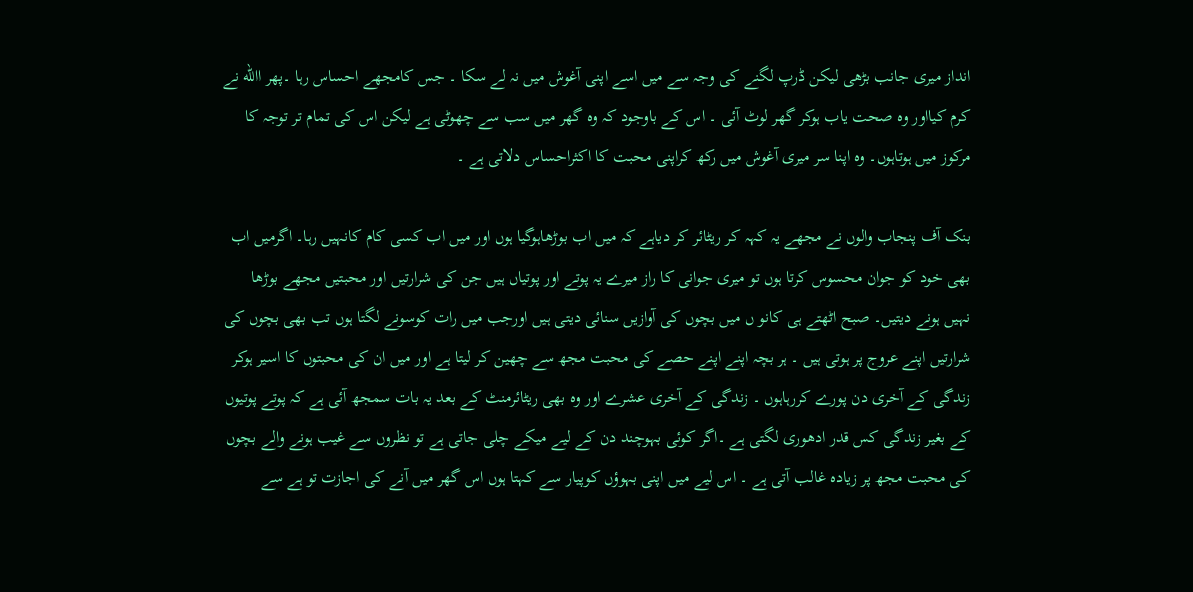انداز میری جانب بڑھی لیکن ڈرپ لگنے کی وجہ سے میں اسے اپنی آغوش میں نہ لے سکا ۔ جس کامجھے احساس رہا ۔پھر االله نے کرم کیااور وہ صحت یاب ہوکر گھر لوٹ آئی ۔ اس کے باوجود کہ وہ گھر میں سب سے چھوٹی ہے لیکن اس کی تمام تر توجہ کا مرکوز میں ہوتاہوں۔ وہ اپنا سر میری آغوش میں رکھ کراپنی محبت کا اکثراحساس دلاتی ہے ۔

بنک آف پنجاب والوں نے مجھے یہ کہہ کر ریٹائر کر دیاہے کہ میں اب بوڑھاہوگیا ہوں اور میں اب کسی کام کانہیں رہا۔ اگرمیں اب بھی خود کو جوان محسوس کرتا ہوں تو میری جوانی کا راز میرے یہ پوتے اور پوتیاں ہیں جن کی شرارتیں اور محبتیں مجھے بوڑھا نہیں ہونے دیتیں۔ صبح اٹھتے ہی کانو ں میں بچوں کی آوازیں سنائی دیتی ہیں اورجب میں رات کوسونے لگتا ہوں تب بھی بچوں کی شرارتیں اپنے عروج پر ہوتی ہیں ۔ ہر بچہ اپنے اپنے حصے کی محبت مجھ سے چھین کر لیتا ہے اور میں ان کی محبتوں کا اسیر ہوکر زندگی کے آخری دن پورے کررہاہوں ۔ زندگی کے آخری عشرے اور وہ بھی ریٹائرمنٹ کے بعد یہ بات سمجھ آئی ہے کہ پوتے پوتیوں کے بغیر زندگی کس قدر ادھوری لگتی ہے ۔اگر کوئی بہوچند دن کے لیے میکے چلی جاتی ہے تو نظروں سے غیب ہونے والے بچوں کی محبت مجھ پر زیادہ غالب آتی ہے ۔ اس لیے میں اپنی بہوؤں کوپیار سے کہتا ہوں اس گھر میں آنے کی اجازت تو ہے سے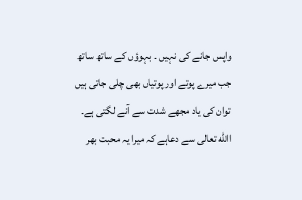واپس جانے کی نہیں ۔ بہوؤں کے ساتھ ساتھ جب میرے پوتے اور پوتیاں بھی چلی جاتی ہیں توان کی یاد مجھے شدت سے آنے لگتی ہے۔ االله تعالی سے دعاہے کہ میرا یہ محبت بھر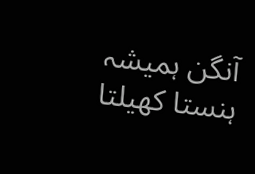آنگن ہمیشہ ہنستا کھیلتا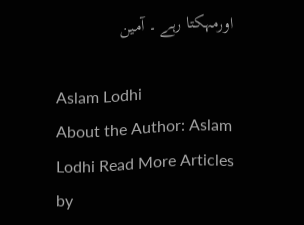اورمہکتا رہے ۔ آمین

Aslam Lodhi
About the Author: Aslam Lodhi Read More Articles by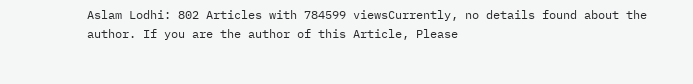Aslam Lodhi: 802 Articles with 784599 viewsCurrently, no details found about the author. If you are the author of this Article, Please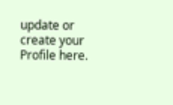update or create your Profile here.